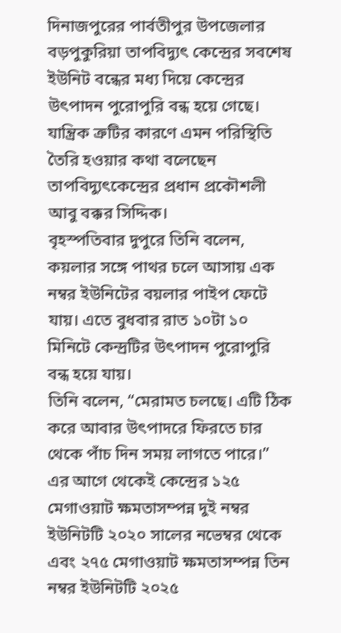দিনাজপুরের পার্বতীপুর উপজেলার বড়পুকুরিয়া তাপবিদ্যুৎ কেন্দ্রের সবশেষ ইউনিট বন্ধের মধ্য দিয়ে কেন্দ্রের উৎপাদন পুরোপুরি বন্ধ হয়ে গেছে।
যান্ত্রিক ত্রুটির কারণে এমন পরিস্থিতি তৈরি হওয়ার কথা বলেছেন তাপবিদ্যুৎকেন্দ্রের প্রধান প্রকৌশলী আবু বক্কর সিদ্দিক।
বৃহস্পতিবার দুপুরে তিনি বলেন, কয়লার সঙ্গে পাথর চলে আসায় এক নম্বর ইউনিটের বয়লার পাইপ ফেটে যায়। এতে বুধবার রাত ১০টা ১০ মিনিটে কেন্দ্রটির উৎপাদন পুরোপুরি বন্ধ হয়ে যায়।
তিনি বলেন, “মেরামত চলছে। এটি ঠিক করে আবার উৎপাদরে ফিরতে চার থেকে পাঁচ দিন সময় লাগতে পারে।”
এর আগে থেকেই কেন্দ্রের ১২৫ মেগাওয়াট ক্ষমতাসম্পন্ন দুই নম্বর ইউনিটটি ২০২০ সালের নভেম্বর থেকে এবং ২৭৫ মেগাওয়াট ক্ষমতাসম্পন্ন তিন নম্বর ইউনিটটি ২০২৫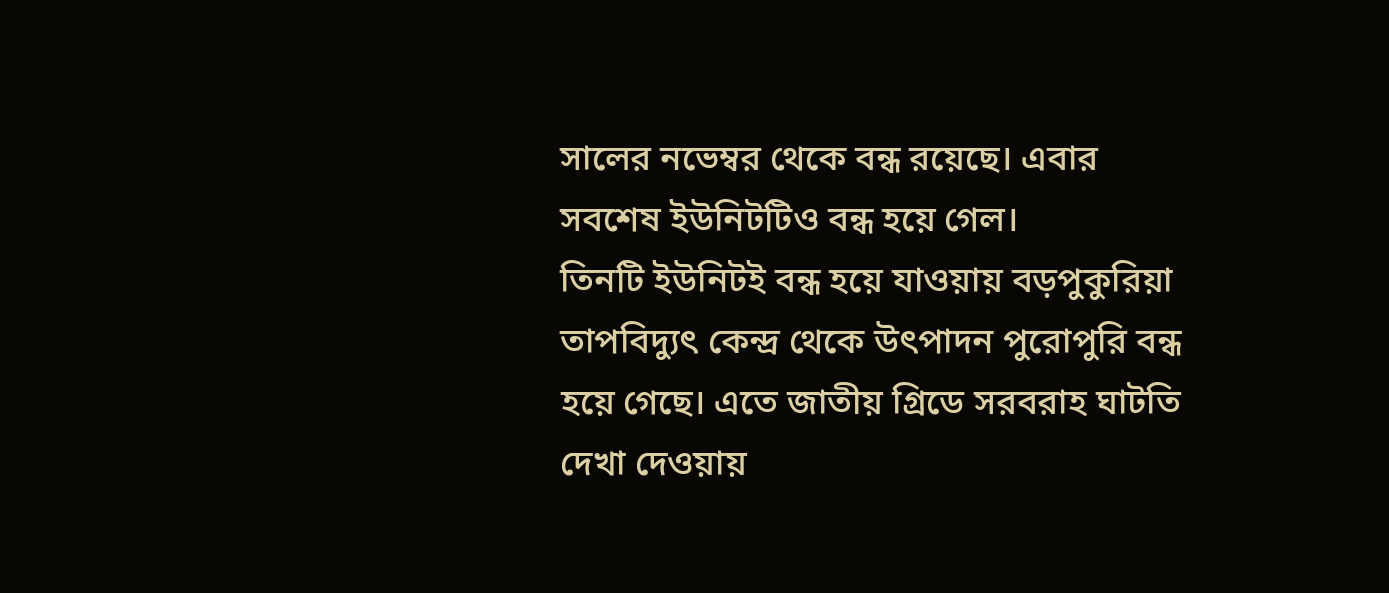সালের নভেম্বর থেকে বন্ধ রয়েছে। এবার সবশেষ ইউনিটটিও বন্ধ হয়ে গেল।
তিনটি ইউনিটই বন্ধ হয়ে যাওয়ায় বড়পুকুরিয়া তাপবিদ্যুৎ কেন্দ্র থেকে উৎপাদন পুরোপুরি বন্ধ হয়ে গেছে। এতে জাতীয় গ্রিডে সরবরাহ ঘাটতি দেখা দেওয়ায়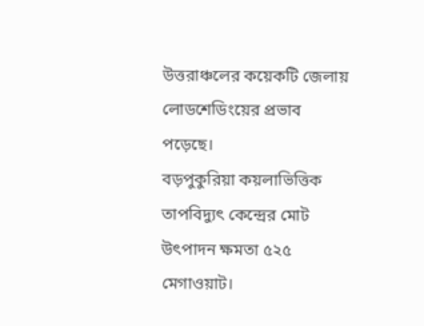উত্তরাঞ্চলের কয়েকটি জেলায় লোডশেডিংয়ের প্রভাব পড়েছে।
বড়পুকুরিয়া কয়লাভিত্তিক তাপবিদ্যুৎ কেন্দ্রের মোট উৎপাদন ক্ষমতা ৫২৫ মেগাওয়াট।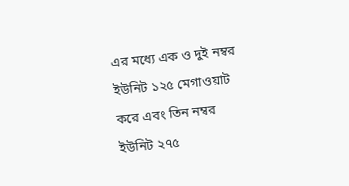এর মধ্যে এক ও দুই নম্বর ইউনিট ১২৫ মেগাওয়াট করে এবং তিন নম্বর ইউনিট ২৭৫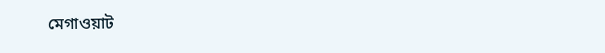মেগাওয়াট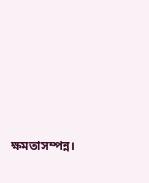ক্ষমতাসম্পন্ন।